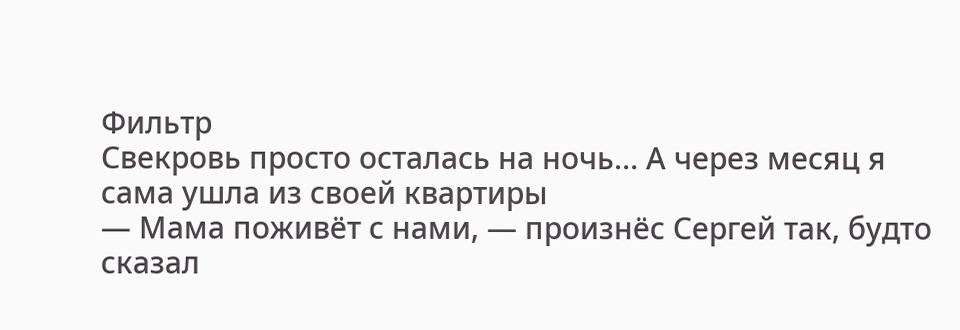Фильтр
Свекровь просто осталась на ночь… А через месяц я сама ушла из своей квартиры
— Мама поживёт с нами, — произнёс Сергей так, будто сказал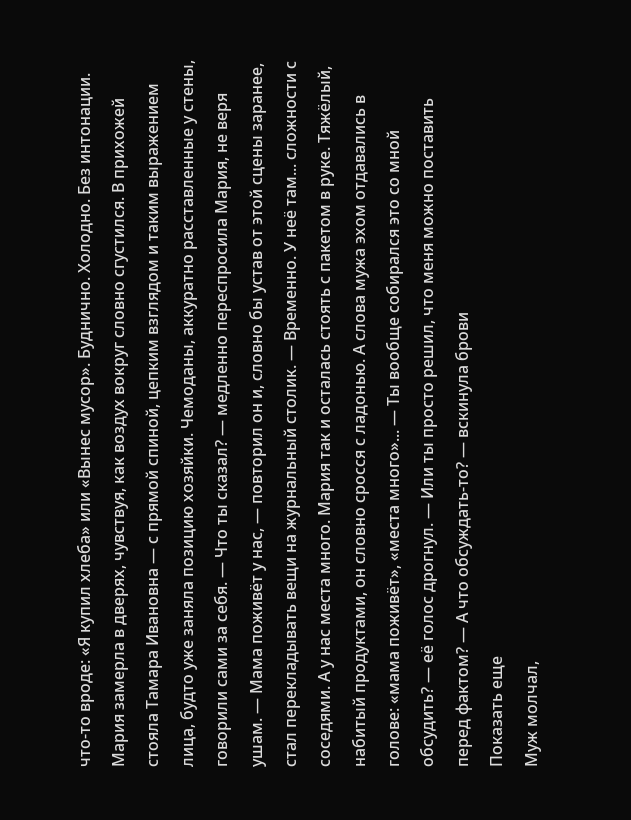что-то вроде: «Я купил хлеба» или «Вынес мусор». Буднично. Холодно. Без интонации. Мария замерла в дверях, чувствуя, как воздух вокруг словно сгустился. В прихожей стояла Тамара Ивановна — с прямой спиной, цепким взглядом и таким выражением лица, будто уже заняла позицию хозяйки. Чемоданы, аккуратно расставленные у стены, говорили сами за себя. — Что ты сказал? — медленно переспросила Мария, не веря ушам. — Мама поживёт у нас, — повторил он и, словно бы устав от этой сцены заранее, стал перекладывать вещи на журнальный столик. — Временно. У неё там... сложности с соседями. А у нас места много. Мария так и осталась стоять с пакетом в руке. Тяжёлый, набитый продуктами, он словно сросся с ладонью. А слова мужа эхом отдавались в голове: «мама поживёт», «места много»... — Ты вообще собирался это со мной обсудить? — её голос дрогнул. — Или ты просто решил, что меня можно поставить перед фактом? — А что обсуждать-то? — вскинула брови
Показать еще
Муж молчал,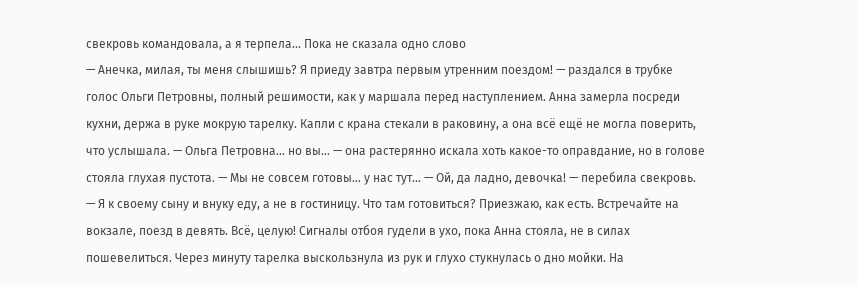свекровь командовала, а я терпела… Пока не сказала одно слово
— Анечка, милая, ты меня слышишь? Я приеду завтра первым утренним поездом! — раздался в трубке голос Ольги Петровны, полный решимости, как у маршала перед наступлением. Анна замерла посреди кухни, держа в руке мокрую тарелку. Капли с крана стекали в раковину, а она всё ещё не могла поверить, что услышала. — Ольга Петровна… но вы… — она растерянно искала хоть какое-то оправдание, но в голове стояла глухая пустота. — Мы не совсем готовы… у нас тут… — Ой, да ладно, девочка! — перебила свекровь. — Я к своему сыну и внуку еду, а не в гостиницу. Что там готовиться? Приезжаю, как есть. Встречайте на вокзале, поезд в девять. Всё, целую! Сигналы отбоя гудели в ухо, пока Анна стояла, не в силах пошевелиться. Через минуту тарелка выскользнула из рук и глухо стукнулась о дно мойки. На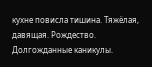кухне повисла тишина. Тяжёлая, давящая. Рождество. Долгожданные каникулы.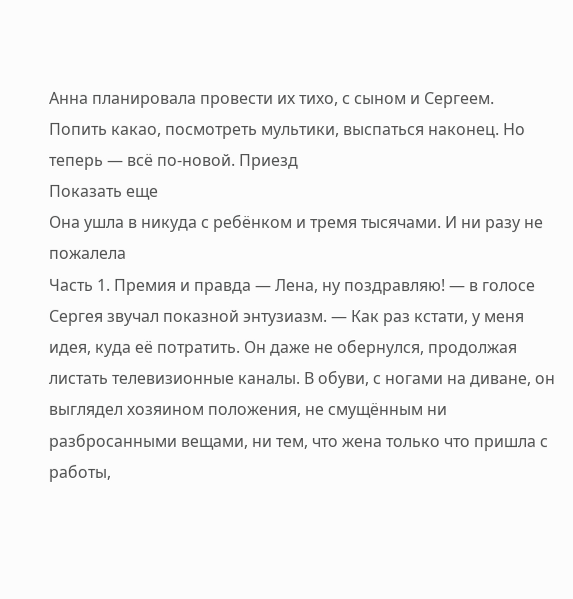Анна планировала провести их тихо, с сыном и Сергеем. Попить какао, посмотреть мультики, выспаться наконец. Но теперь — всё по-новой. Приезд
Показать еще
Она ушла в никуда с ребёнком и тремя тысячами. И ни разу не пожалела
Часть 1. Премия и правда — Лена, ну поздравляю! — в голосе Сергея звучал показной энтузиазм. — Как раз кстати, у меня идея, куда её потратить. Он даже не обернулся, продолжая листать телевизионные каналы. В обуви, с ногами на диване, он выглядел хозяином положения, не смущённым ни разбросанными вещами, ни тем, что жена только что пришла с работы,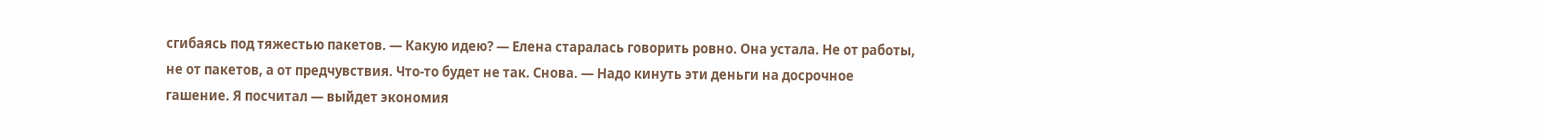сгибаясь под тяжестью пакетов. — Какую идею? — Елена старалась говорить ровно. Она устала. Не от работы, не от пакетов, а от предчувствия. Что-то будет не так. Снова. — Надо кинуть эти деньги на досрочное гашение. Я посчитал — выйдет экономия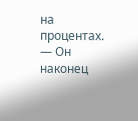на процентах. — Он наконец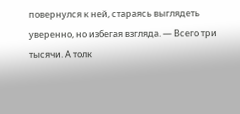повернулся к ней, стараясь выглядеть уверенно, но избегая взгляда. — Всего три тысячи. А толк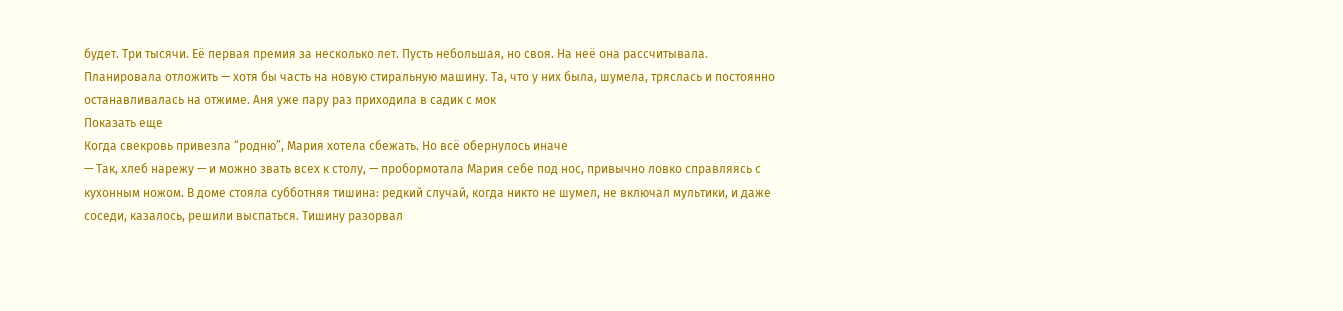будет. Три тысячи. Её первая премия за несколько лет. Пусть небольшая, но своя. На неё она рассчитывала. Планировала отложить — хотя бы часть на новую стиральную машину. Та, что у них была, шумела, тряслась и постоянно останавливалась на отжиме. Аня уже пару раз приходила в садик с мок
Показать еще
Когда свекровь привезла “родню”, Мария хотела сбежать. Но всё обернулось иначе
— Так, хлеб нарежу — и можно звать всех к столу, — пробормотала Мария себе под нос, привычно ловко справляясь с кухонным ножом. В доме стояла субботняя тишина: редкий случай, когда никто не шумел, не включал мультики, и даже соседи, казалось, решили выспаться. Тишину разорвал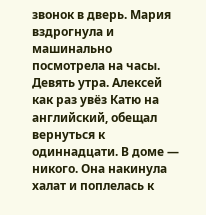звонок в дверь. Мария вздрогнула и машинально посмотрела на часы. Девять утра. Алексей как раз увёз Катю на английский, обещал вернуться к одиннадцати. В доме — никого. Она накинула халат и поплелась к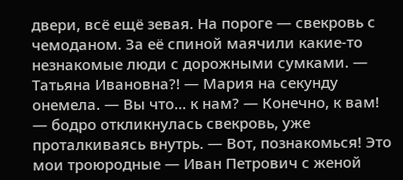двери, всё ещё зевая. На пороге — свекровь с чемоданом. За её спиной маячили какие-то незнакомые люди с дорожными сумками. — Татьяна Ивановна?! — Мария на секунду онемела. — Вы что... к нам? — Конечно, к вам! — бодро откликнулась свекровь, уже проталкиваясь внутрь. — Вот, познакомься! Это мои троюродные — Иван Петрович с женой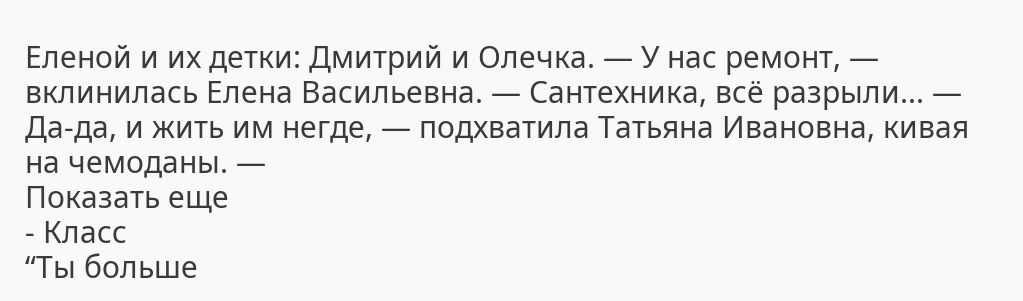Еленой и их детки: Дмитрий и Олечка. — У нас ремонт, — вклинилась Елена Васильевна. — Сантехника, всё разрыли... — Да-да, и жить им негде, — подхватила Татьяна Ивановна, кивая на чемоданы. —
Показать еще
- Класс
“Ты больше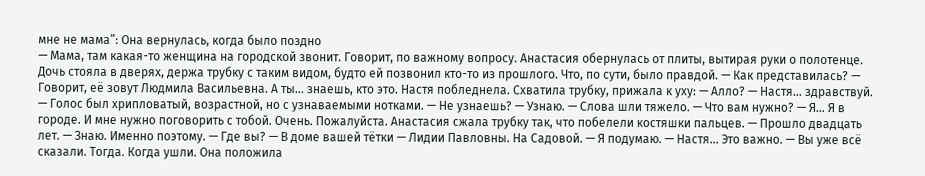мне не мама”: Она вернулась, когда было поздно
— Мама, там какая-то женщина на городской звонит. Говорит, по важному вопросу. Анастасия обернулась от плиты, вытирая руки о полотенце. Дочь стояла в дверях, держа трубку с таким видом, будто ей позвонил кто-то из прошлого. Что, по сути, было правдой. — Как представилась? — Говорит, её зовут Людмила Васильевна. А ты… знаешь, кто это. Настя побледнела. Схватила трубку, прижала к уху: — Алло? — Настя… здравствуй. — Голос был хрипловатый, возрастной, но с узнаваемыми нотками. — Не узнаешь? — Узнаю. — Слова шли тяжело. — Что вам нужно? — Я… Я в городе. И мне нужно поговорить с тобой. Очень. Пожалуйста. Анастасия сжала трубку так, что побелели костяшки пальцев. — Прошло двадцать лет. — Знаю. Именно поэтому. — Где вы? — В доме вашей тётки — Лидии Павловны. На Садовой. — Я подумаю. — Настя… Это важно. — Вы уже всё сказали. Тогда. Когда ушли. Она положила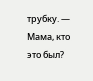трубку. — Мама, кто это был?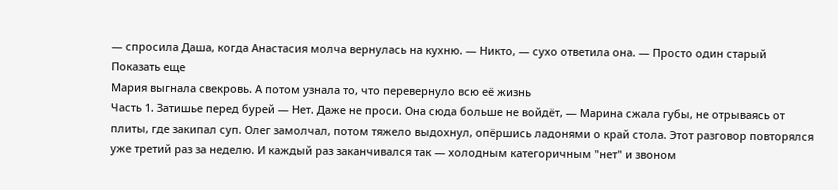— спросила Даша, когда Анастасия молча вернулась на кухню. — Никто, — сухо ответила она. — Просто один старый
Показать еще
Мария выгнала свекровь. А потом узнала то, что перевернуло всю её жизнь
Часть 1. Затишье перед бурей — Нет. Даже не проси. Она сюда больше не войдёт, — Марина сжала губы, не отрываясь от плиты, где закипал суп. Олег замолчал, потом тяжело выдохнул, опёршись ладонями о край стола. Этот разговор повторялся уже третий раз за неделю. И каждый раз заканчивался так — холодным категоричным "нет" и звоном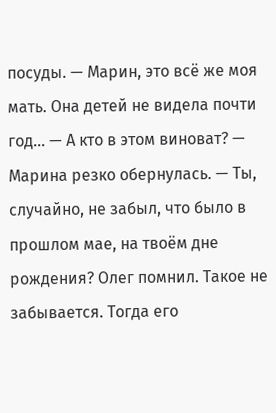посуды. — Марин, это всё же моя мать. Она детей не видела почти год… — А кто в этом виноват? — Марина резко обернулась. — Ты, случайно, не забыл, что было в прошлом мае, на твоём дне рождения? Олег помнил. Такое не забывается. Тогда его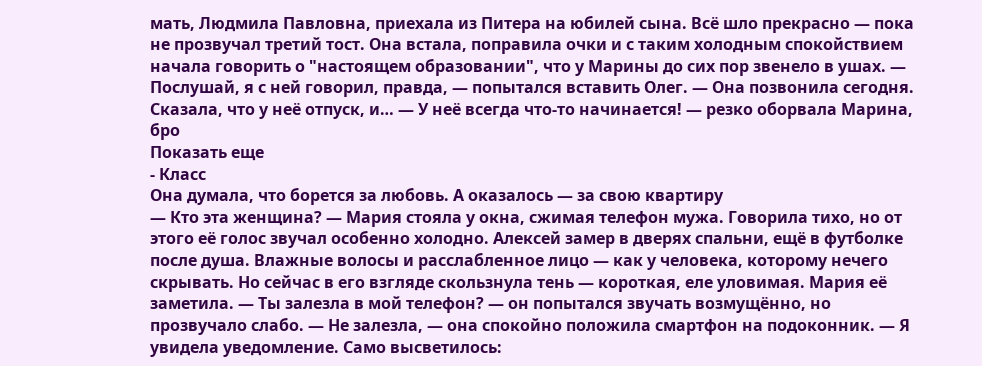мать, Людмила Павловна, приехала из Питера на юбилей сына. Всё шло прекрасно — пока не прозвучал третий тост. Она встала, поправила очки и с таким холодным спокойствием начала говорить о "настоящем образовании", что у Марины до сих пор звенело в ушах. — Послушай, я с ней говорил, правда, — попытался вставить Олег. — Она позвонила сегодня. Сказала, что у неё отпуск, и… — У неё всегда что-то начинается! — резко оборвала Марина, бро
Показать еще
- Класс
Она думала, что борется за любовь. А оказалось — за свою квартиру
— Кто эта женщина? — Мария стояла у окна, сжимая телефон мужа. Говорила тихо, но от этого её голос звучал особенно холодно. Алексей замер в дверях спальни, ещё в футболке после душа. Влажные волосы и расслабленное лицо — как у человека, которому нечего скрывать. Но сейчас в его взгляде скользнула тень — короткая, еле уловимая. Мария её заметила. — Ты залезла в мой телефон? — он попытался звучать возмущённо, но прозвучало слабо. — Не залезла, — она спокойно положила смартфон на подоконник. — Я увидела уведомление. Само высветилось: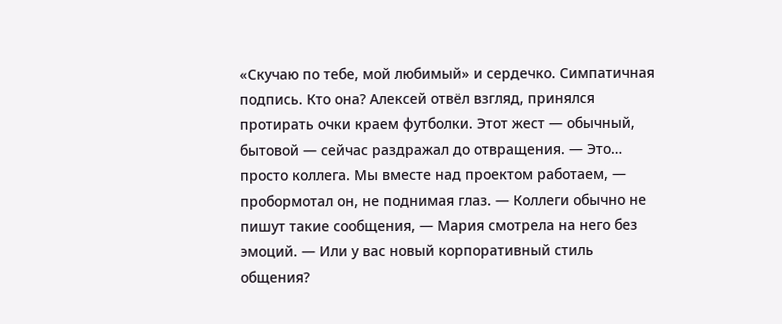«Скучаю по тебе, мой любимый» и сердечко. Симпатичная подпись. Кто она? Алексей отвёл взгляд, принялся протирать очки краем футболки. Этот жест — обычный, бытовой — сейчас раздражал до отвращения. — Это… просто коллега. Мы вместе над проектом работаем, — пробормотал он, не поднимая глаз. — Коллеги обычно не пишут такие сообщения, — Мария смотрела на него без эмоций. — Или у вас новый корпоративный стиль общения?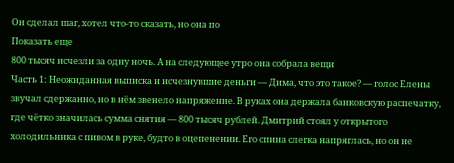Он сделал шаг, хотел что-то сказать, но она по
Показать еще
800 тысяч исчезли за одну ночь. А на следующее утро она собрала вещи
Часть 1: Неожиданная выписка и исчезнувшие деньги — Дима, что это такое? — голос Елены звучал сдержанно, но в нём звенело напряжение. В руках она держала банковскую распечатку, где чётко значилась сумма снятия — 800 тысяч рублей. Дмитрий стоял у открытого холодильника с пивом в руке, будто в оцепенении. Его спина слегка напряглась, но он не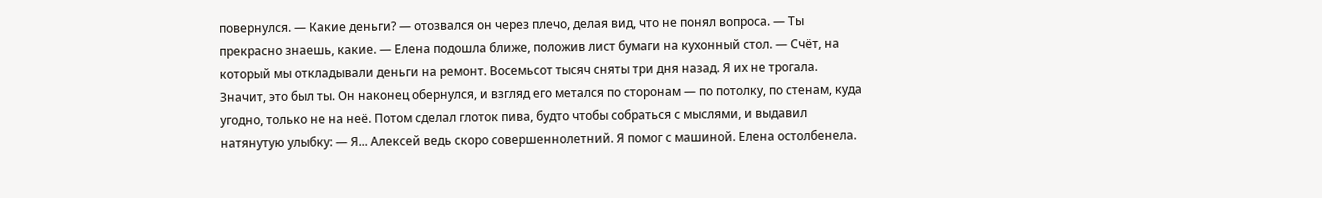повернулся. — Какие деньги? — отозвался он через плечо, делая вид, что не понял вопроса. — Ты прекрасно знаешь, какие. — Елена подошла ближе, положив лист бумаги на кухонный стол. — Счёт, на который мы откладывали деньги на ремонт. Восемьсот тысяч сняты три дня назад. Я их не трогала. Значит, это был ты. Он наконец обернулся, и взгляд его метался по сторонам — по потолку, по стенам, куда угодно, только не на неё. Потом сделал глоток пива, будто чтобы собраться с мыслями, и выдавил натянутую улыбку: — Я... Алексей ведь скоро совершеннолетний. Я помог с машиной. Елена остолбенела.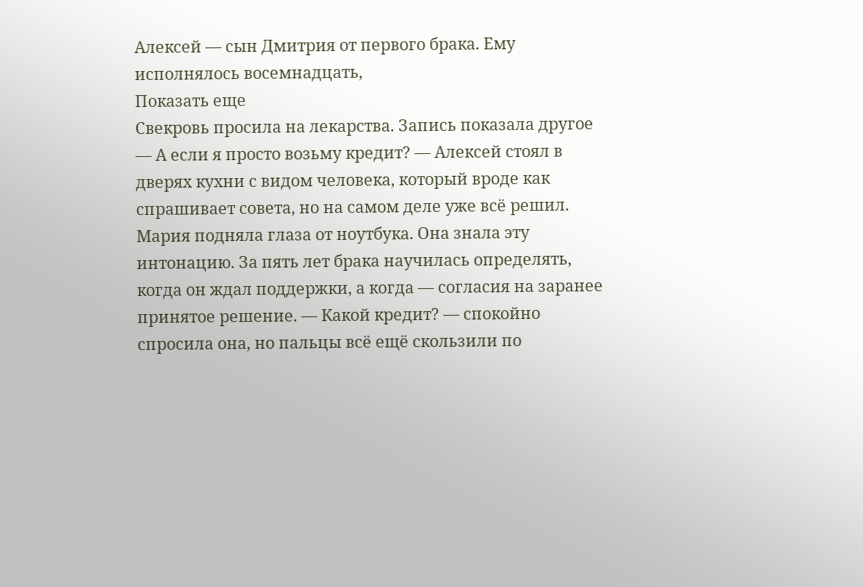Алексей — сын Дмитрия от первого брака. Ему исполнялось восемнадцать,
Показать еще
Свекровь просила на лекарства. Запись показала другое
— А если я просто возьму кредит? — Алексей стоял в дверях кухни с видом человека, который вроде как спрашивает совета, но на самом деле уже всё решил. Мария подняла глаза от ноутбука. Она знала эту интонацию. За пять лет брака научилась определять, когда он ждал поддержки, а когда — согласия на заранее принятое решение. — Какой кредит? — спокойно спросила она, но пальцы всё ещё скользили по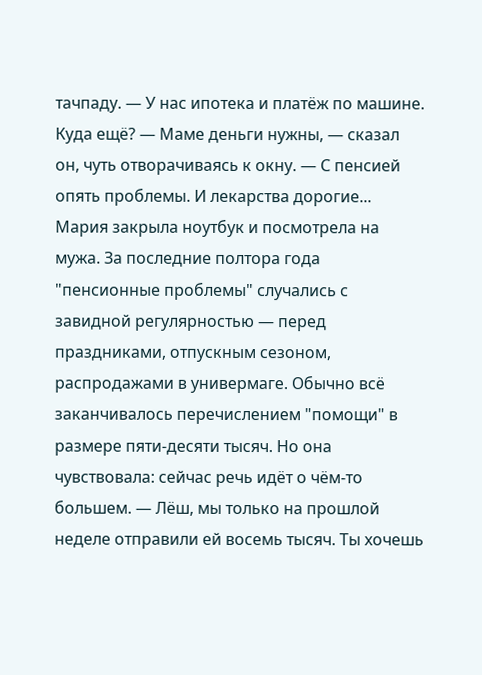тачпаду. — У нас ипотека и платёж по машине. Куда ещё? — Маме деньги нужны, — сказал он, чуть отворачиваясь к окну. — С пенсией опять проблемы. И лекарства дорогие... Мария закрыла ноутбук и посмотрела на мужа. За последние полтора года "пенсионные проблемы" случались с завидной регулярностью — перед праздниками, отпускным сезоном, распродажами в универмаге. Обычно всё заканчивалось перечислением "помощи" в размере пяти-десяти тысяч. Но она чувствовала: сейчас речь идёт о чём-то большем. — Лёш, мы только на прошлой неделе отправили ей восемь тысяч. Ты хочешь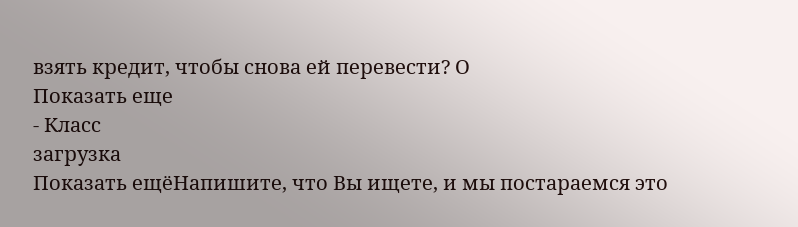взять кредит, чтобы снова ей перевести? О
Показать еще
- Класс
загрузка
Показать ещёНапишите, что Вы ищете, и мы постараемся это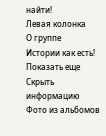найти!
Левая колонка
О группе
Истории как есть!
Показать еще
Скрыть информацию
Фото из альбомов